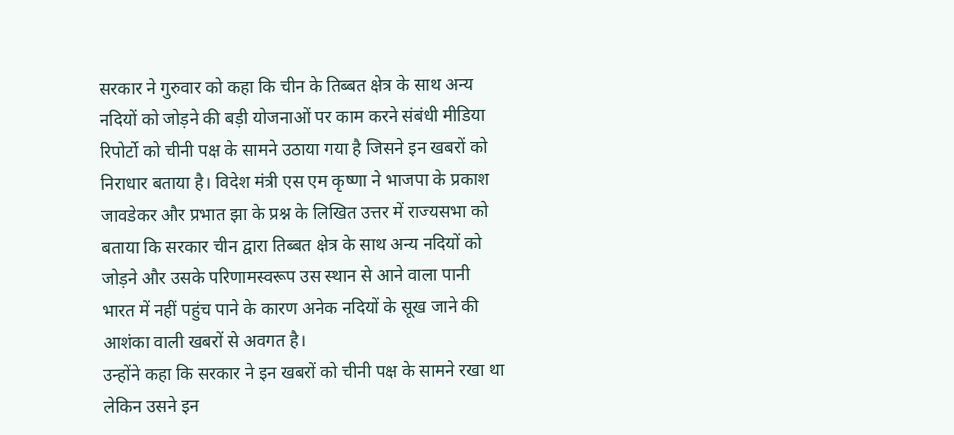सरकार ने गुरुवार को कहा कि चीन के तिब्बत क्षेत्र के साथ अन्य नदियों को जोड़ने की बड़ी योजनाओं पर काम करने संबंधी मीडिया रिपोर्टो को चीनी पक्ष के सामने उठाया गया है जिसने इन खबरों को निराधार बताया है। विदेश मंत्री एस एम कृष्णा ने भाजपा के प्रकाश जावडेकर और प्रभात झा के प्रश्न के लिखित उत्तर में राज्यसभा को बताया कि सरकार चीन द्वारा तिब्बत क्षेत्र के साथ अन्य नदियों को जोड़ने और उसके परिणामस्वरूप उस स्थान से आने वाला पानी भारत में नहीं पहुंच पाने के कारण अनेक नदियों के सूख जाने की आशंका वाली खबरों से अवगत है।
उन्होंने कहा कि सरकार ने इन खबरों को चीनी पक्ष के सामने रखा था लेकिन उसने इन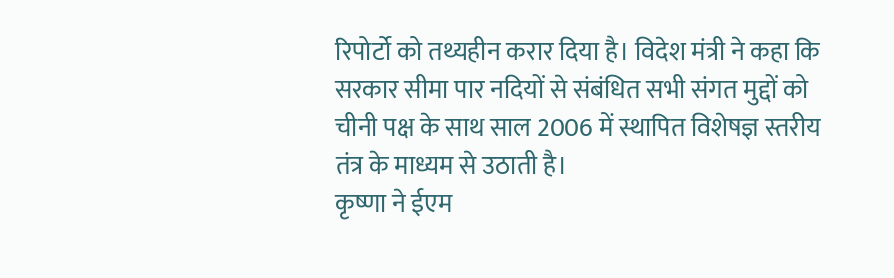रिपोर्टो को तथ्यहीन करार दिया है। विदेश मंत्री ने कहा कि सरकार सीमा पार नदियों से संबंधित सभी संगत मुद्दों को चीनी पक्ष के साथ साल 2006 में स्थापित विशेषज्ञ स्तरीय तंत्र के माध्यम से उठाती है।
कृष्णा ने ईएम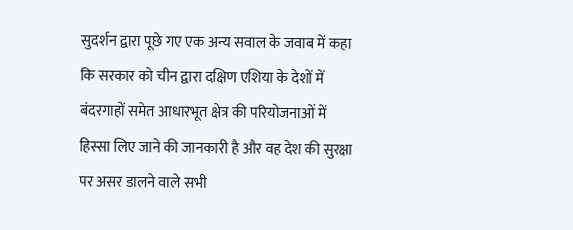सुदर्शन द्वारा पूछे गए एक अन्य सवाल के जवाब में कहा कि सरकार को चीन द्वारा दक्षिण एशिया के देशों में बंदरगाहों समेत आधारभूत क्षेत्र की परियोजनाओं में हिस्सा लिए जाने की जानकारी है और वह देश की सुरक्षा पर असर डालने वाले सभी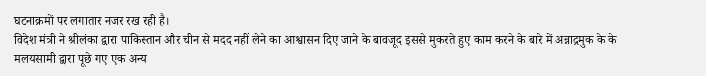घटनाक्रमों पर लगातार नजर रख रही है।
विदेश मंत्री ने श्रीलंका द्वारा पाकिस्तान और चीन से मदद नहीं लेने का आश्वासन दिए जाने के बावजूद इससे मुकरते हुए काम करने के बारे में अन्नाद्रमुक के के मलयसामी द्वारा पूछे गए एक अन्य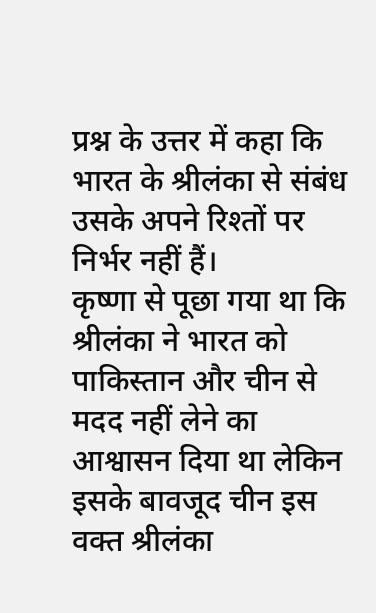प्रश्न के उत्तर में कहा कि भारत के श्रीलंका से संबंध उसके अपने रिश्तों पर निर्भर नहीं हैं।
कृष्णा से पूछा गया था कि श्रीलंका ने भारत को पाकिस्तान और चीन से मदद नहीं लेने का आश्वासन दिया था लेकिन इसके बावजूद चीन इस वक्त श्रीलंका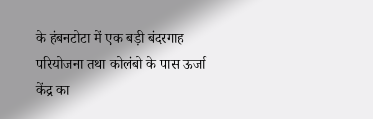के हंबनटोटा में एक बड़ी बंदरगाह परियोजना तथा कोलंबो के पास ऊर्जा केंद्र का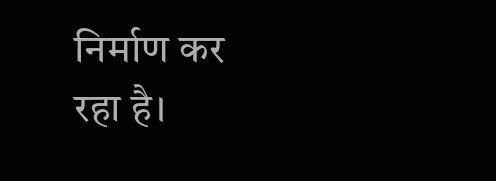निर्माण कर रहा है।